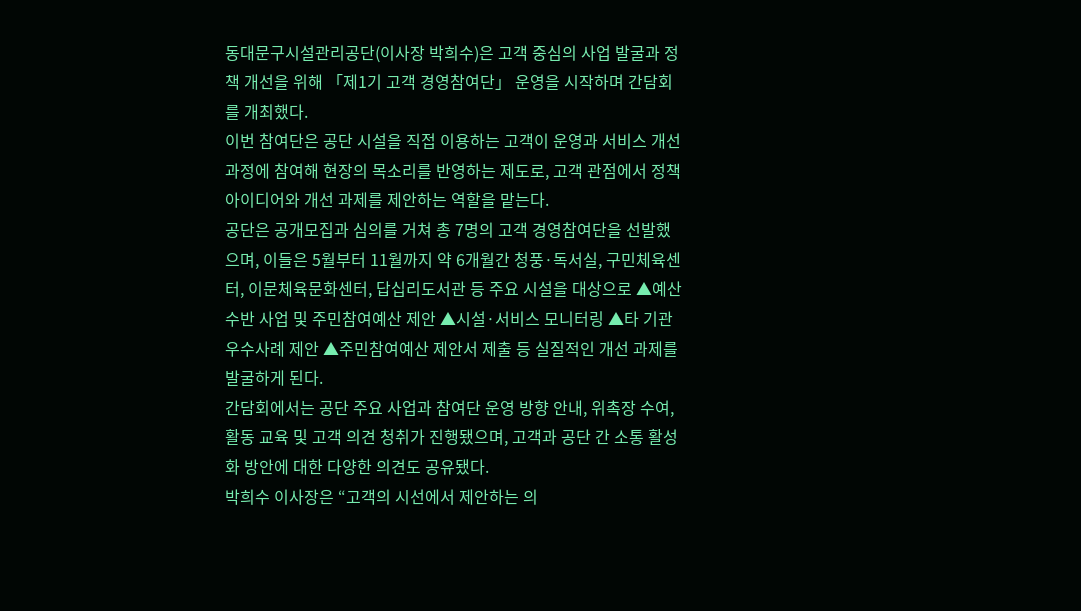동대문구시설관리공단(이사장 박희수)은 고객 중심의 사업 발굴과 정책 개선을 위해 「제1기 고객 경영참여단」 운영을 시작하며 간담회를 개최했다.
이번 참여단은 공단 시설을 직접 이용하는 고객이 운영과 서비스 개선 과정에 참여해 현장의 목소리를 반영하는 제도로, 고객 관점에서 정책 아이디어와 개선 과제를 제안하는 역할을 맡는다.
공단은 공개모집과 심의를 거쳐 총 7명의 고객 경영참여단을 선발했으며, 이들은 5월부터 11월까지 약 6개월간 청풍·독서실, 구민체육센터, 이문체육문화센터, 답십리도서관 등 주요 시설을 대상으로 ▲예산 수반 사업 및 주민참여예산 제안 ▲시설·서비스 모니터링 ▲타 기관 우수사례 제안 ▲주민참여예산 제안서 제출 등 실질적인 개선 과제를 발굴하게 된다.
간담회에서는 공단 주요 사업과 참여단 운영 방향 안내, 위촉장 수여, 활동 교육 및 고객 의견 청취가 진행됐으며, 고객과 공단 간 소통 활성화 방안에 대한 다양한 의견도 공유됐다.
박희수 이사장은 “고객의 시선에서 제안하는 의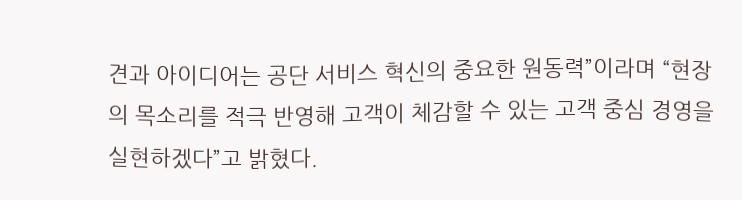견과 아이디어는 공단 서비스 혁신의 중요한 원동력”이라며 “현장의 목소리를 적극 반영해 고객이 체감할 수 있는 고객 중심 경영을 실현하겠다”고 밝혔다.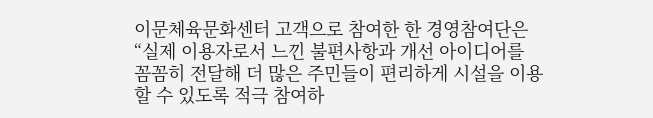이문체육문화센터 고객으로 참여한 한 경영참여단은 “실제 이용자로서 느낀 불편사항과 개선 아이디어를 꼼꼼히 전달해 더 많은 주민들이 편리하게 시설을 이용할 수 있도록 적극 참여하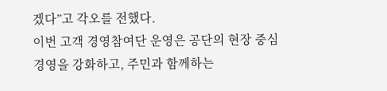겠다”고 각오를 전했다.
이번 고객 경영참여단 운영은 공단의 현장 중심 경영을 강화하고, 주민과 함께하는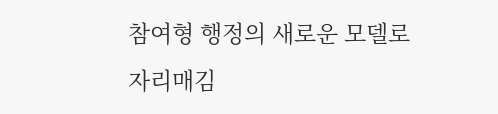참여형 행정의 새로운 모델로 자리매김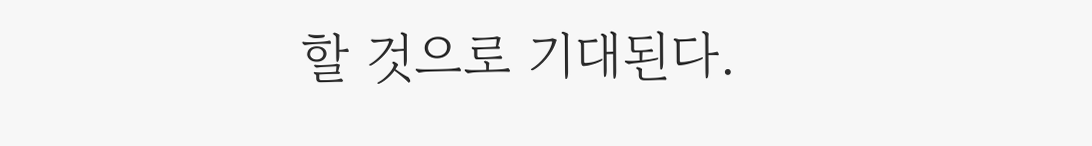할 것으로 기대된다.